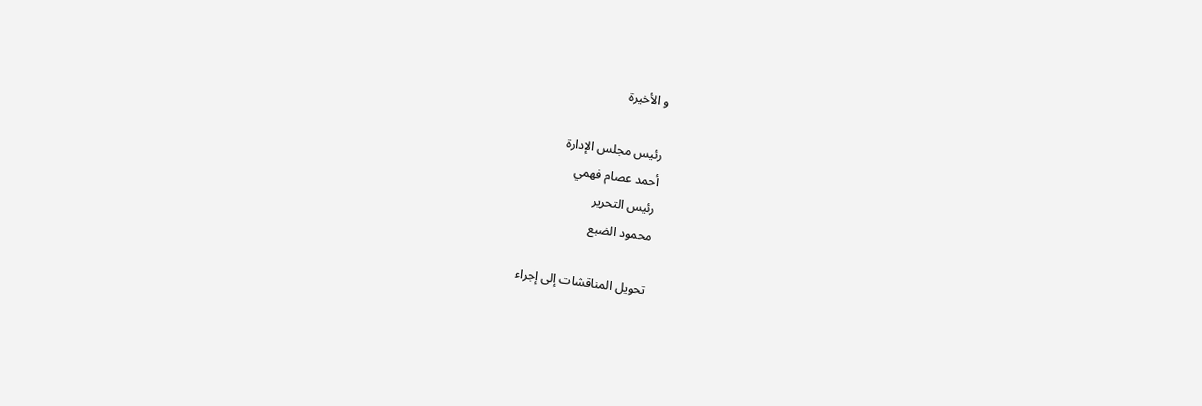و الأخيرة

رئيس مجلس الإدارة
أحمد عصام فهمي
رئيس التحرير
محمود الضبع

تحويل المناقشات إلى إجراء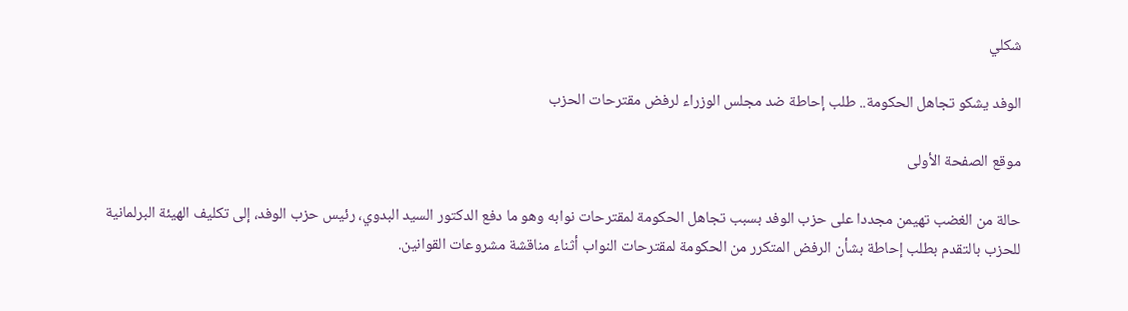شكلي

الوفد يشكو تجاهل الحكومة.. طلب إحاطة ضد مجلس الوزراء لرفض مقترحات الحزب

موقع الصفحة الأولى

حالة من الغضب تهيمن مجددا على حزب الوفد بسبب تجاهل الحكومة لمقترحات نوابه وهو ما دفع الدكتور السيد البدوي، رئيس حزب الوفد، إلى تكليف الهيئة البرلمانية للحزب بالتقدم بطلب إحاطة بشأن الرفض المتكرر من الحكومة لمقترحات النواب أثناء مناقشة مشروعات القوانين.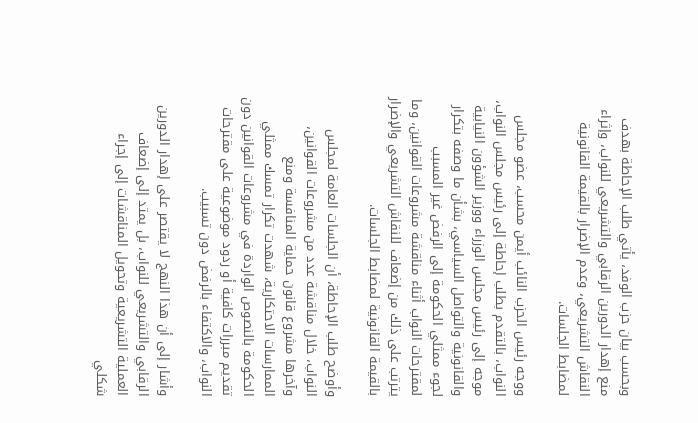وبحسب بيان حزب الوفد، يأتي طلب الإحاطة بهدف منع إهدار الدورين الرقابي والتشريعي للنواب، وإثراء النقاش التشريعي، وعدم الإضرار بالقيمة القانونية لمضابط الجلسات.

ووجه رئيس الحزب النائب أيمن محسب، عضو مجلس النواب، بالتقدم بطلب إحاطة إلى رئيس مجلس النواب، موجه إلى رئيس مجلس الوزراء ووزير الشؤون النيابية والقانونية والتواصل السياسي، بشأن ما وصفه بتكرار لجوء ممثلي الحكومة إلى الرفض غير المسبب لمقترحات النواب أثناء مناقشة مشروعات القوانين، وما يترتب على ذلك من إضعاف للنقاش التشريعي والإضرار بالقيمة القانونية لمضابط الجلسات.

وأوضح طلب الإحاطة، أن الجلسات العامة لمجلس النواب، خلال مناقشة عدد من مشروعات القوانين، وآخرها مشروع قانون حماية المنافسة ومنع الممارسات الاحتكارية، شهدت تكرار تمسك ممثلي الحكومة بالنصوص الواردة في مشروعات القوانين دون تقديم مبررات كافية أو ردود موضوعية على مقترحات النواب، والاكتفاء بالرفض دون تسبيب.

وأشار إلى أن هذا النهج لا يقتصر على إهدار الدورين الرقابي والتشريعي للنواب، بل يمتد إلى إضعاف العملية التشريعية وتحويل المناقشات إلى إجراء شكلي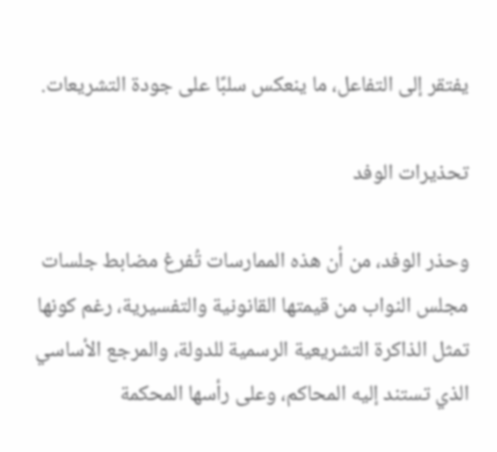يفتقر إلى التفاعل، ما ينعكس سلبًا على جودة التشريعات.

تحذيرات الوفد

وحذر الوفد، من أن هذه الممارسات تُفرغ مضابط جلسات مجلس النواب من قيمتها القانونية والتفسيرية، رغم كونها تمثل الذاكرة التشريعية الرسمية للدولة، والمرجع الأساسي الذي تستند إليه المحاكم، وعلى رأسها المحكمة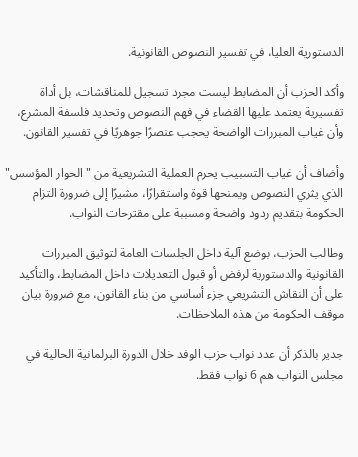الدستورية العليا، في تفسير النصوص القانونية.

وأكد الحزب أن المضابط ليست مجرد تسجيل للمناقشات، بل أداة تفسيرية يعتمد عليها القضاء في فهم النصوص وتحديد فلسفة المشرع، وأن غياب المبررات الواضحة يحجب عنصرًا جوهريًا في تفسير القانون.

وأضاف أن غياب التسبيب يحرم العملية التشريعية من "الحوار المؤسس" الذي يثري النصوص ويمنحها قوة واستقرارًا، مشيرًا إلى ضرورة التزام الحكومة بتقديم ردود واضحة ومسببة على مقترحات النواب.

وطالب الحزب، بوضع آلية داخل الجلسات العامة لتوثيق المبررات القانونية والدستورية لرفض أو قبول التعديلات داخل المضابط، والتأكيد على أن النقاش التشريعي جزء أساسي من بناء القانون، مع ضرورة بيان موقف الحكومة من هذه الملاحظات.

جدير بالذكر أن عدد نواب حزب الوفد خلال الدورة البرلمانية الحالية في مجلس النواب هم 6 نواب فقط.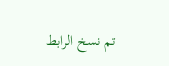تم نسخ الرابط